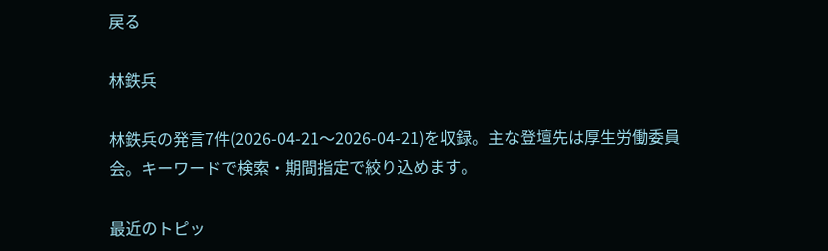戻る

林鉄兵

林鉄兵の発言7件(2026-04-21〜2026-04-21)を収録。主な登壇先は厚生労働委員会。キーワードで検索・期間指定で絞り込めます。

最近のトピッ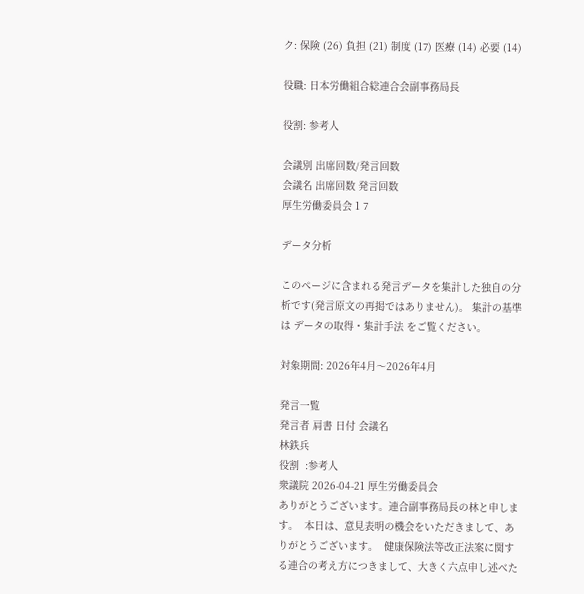ク: 保険 (26) 負担 (21) 制度 (17) 医療 (14) 必要 (14)

役職: 日本労働組合総連合会副事務局長

役割: 参考人

会議別 出席回数/発言回数
会議名 出席回数 発言回数
厚生労働委員会 1 7

データ分析

このページに含まれる発言データを集計した独自の分析です(発言原文の再掲ではありません)。 集計の基準は データの取得・集計手法 をご覧ください。

対象期間: 2026年4月〜2026年4月

発言一覧
発言者 肩書 日付 会議名
林鉄兵
役割  :参考人
衆議院 2026-04-21 厚生労働委員会
ありがとうございます。連合副事務局長の林と申します。  本日は、意見表明の機会をいただきまして、ありがとうございます。  健康保険法等改正法案に関する連合の考え方につきまして、大きく六点申し述べた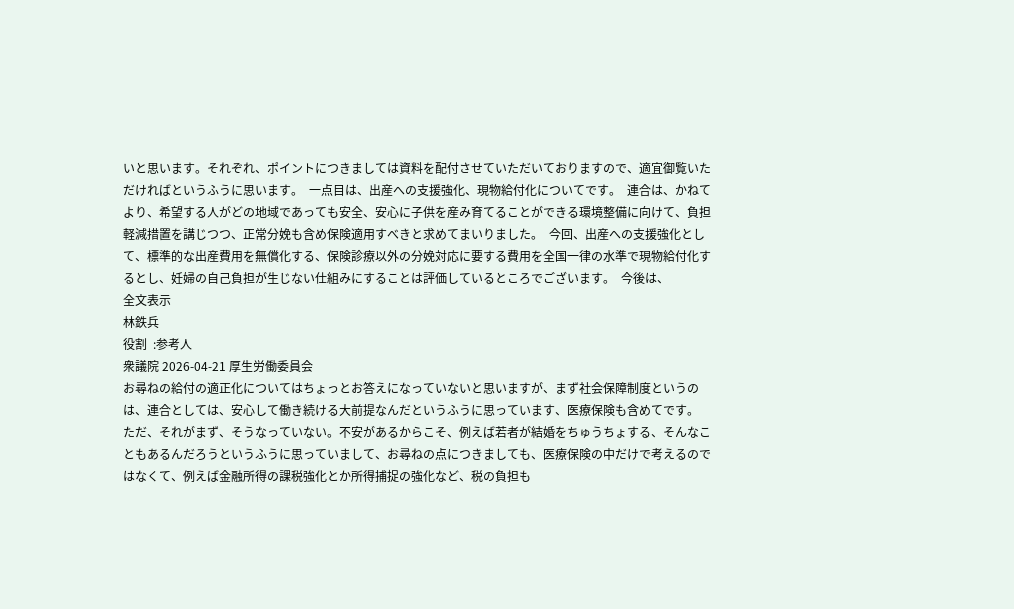いと思います。それぞれ、ポイントにつきましては資料を配付させていただいておりますので、適宜御覧いただければというふうに思います。  一点目は、出産への支援強化、現物給付化についてです。  連合は、かねてより、希望する人がどの地域であっても安全、安心に子供を産み育てることができる環境整備に向けて、負担軽減措置を講じつつ、正常分娩も含め保険適用すべきと求めてまいりました。  今回、出産への支援強化として、標準的な出産費用を無償化する、保険診療以外の分娩対応に要する費用を全国一律の水準で現物給付化するとし、妊婦の自己負担が生じない仕組みにすることは評価しているところでございます。  今後は、
全文表示
林鉄兵
役割  :参考人
衆議院 2026-04-21 厚生労働委員会
お尋ねの給付の適正化についてはちょっとお答えになっていないと思いますが、まず社会保障制度というのは、連合としては、安心して働き続ける大前提なんだというふうに思っています、医療保険も含めてです。  ただ、それがまず、そうなっていない。不安があるからこそ、例えば若者が結婚をちゅうちょする、そんなこともあるんだろうというふうに思っていまして、お尋ねの点につきましても、医療保険の中だけで考えるのではなくて、例えば金融所得の課税強化とか所得捕捉の強化など、税の負担も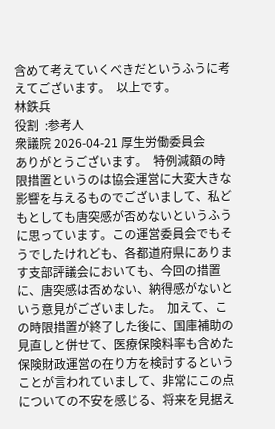含めて考えていくべきだというふうに考えてございます。  以上です。
林鉄兵
役割  :参考人
衆議院 2026-04-21 厚生労働委員会
ありがとうございます。  特例減額の時限措置というのは協会運営に大変大きな影響を与えるものでございまして、私どもとしても唐突感が否めないというふうに思っています。この運営委員会でもそうでしたけれども、各都道府県にあります支部評議会においても、今回の措置に、唐突感は否めない、納得感がないという意見がございました。  加えて、この時限措置が終了した後に、国庫補助の見直しと併せて、医療保険料率も含めた保険財政運営の在り方を検討するということが言われていまして、非常にこの点についての不安を感じる、将来を見据え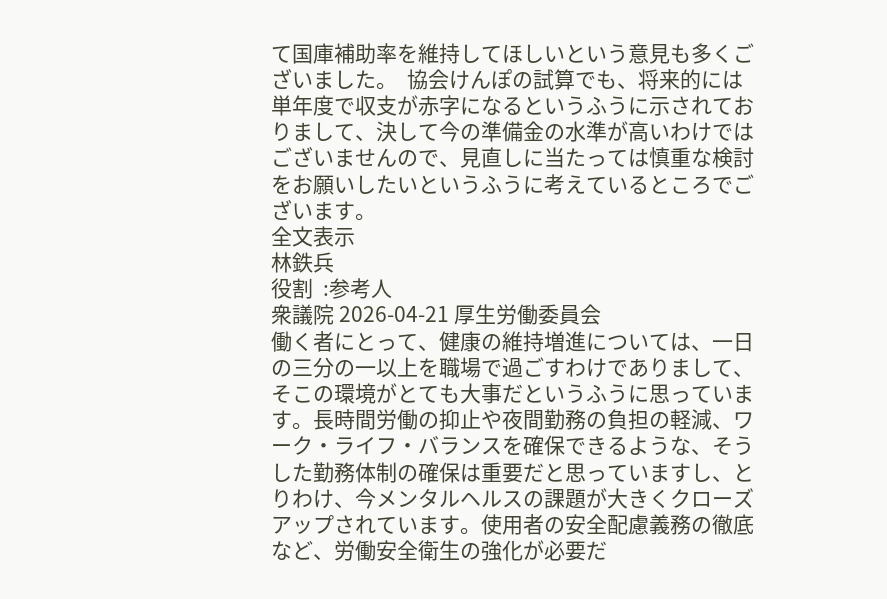て国庫補助率を維持してほしいという意見も多くございました。  協会けんぽの試算でも、将来的には単年度で収支が赤字になるというふうに示されておりまして、決して今の準備金の水準が高いわけではございませんので、見直しに当たっては慎重な検討をお願いしたいというふうに考えているところでございます。
全文表示
林鉄兵
役割  :参考人
衆議院 2026-04-21 厚生労働委員会
働く者にとって、健康の維持増進については、一日の三分の一以上を職場で過ごすわけでありまして、そこの環境がとても大事だというふうに思っています。長時間労働の抑止や夜間勤務の負担の軽減、ワーク・ライフ・バランスを確保できるような、そうした勤務体制の確保は重要だと思っていますし、とりわけ、今メンタルヘルスの課題が大きくクローズアップされています。使用者の安全配慮義務の徹底など、労働安全衛生の強化が必要だ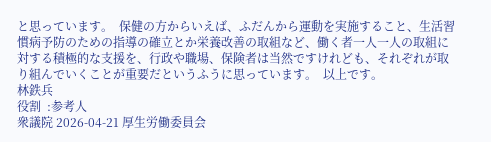と思っています。  保健の方からいえば、ふだんから運動を実施すること、生活習慣病予防のための指導の確立とか栄養改善の取組など、働く者一人一人の取組に対する積極的な支援を、行政や職場、保険者は当然ですけれども、それぞれが取り組んでいくことが重要だというふうに思っています。  以上です。
林鉄兵
役割  :参考人
衆議院 2026-04-21 厚生労働委員会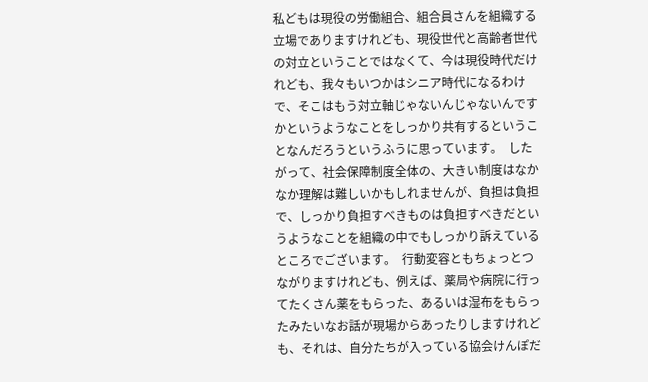私どもは現役の労働組合、組合員さんを組織する立場でありますけれども、現役世代と高齢者世代の対立ということではなくて、今は現役時代だけれども、我々もいつかはシニア時代になるわけで、そこはもう対立軸じゃないんじゃないんですかというようなことをしっかり共有するということなんだろうというふうに思っています。  したがって、社会保障制度全体の、大きい制度はなかなか理解は難しいかもしれませんが、負担は負担で、しっかり負担すべきものは負担すべきだというようなことを組織の中でもしっかり訴えているところでございます。  行動変容ともちょっとつながりますけれども、例えば、薬局や病院に行ってたくさん薬をもらった、あるいは湿布をもらったみたいなお話が現場からあったりしますけれども、それは、自分たちが入っている協会けんぽだ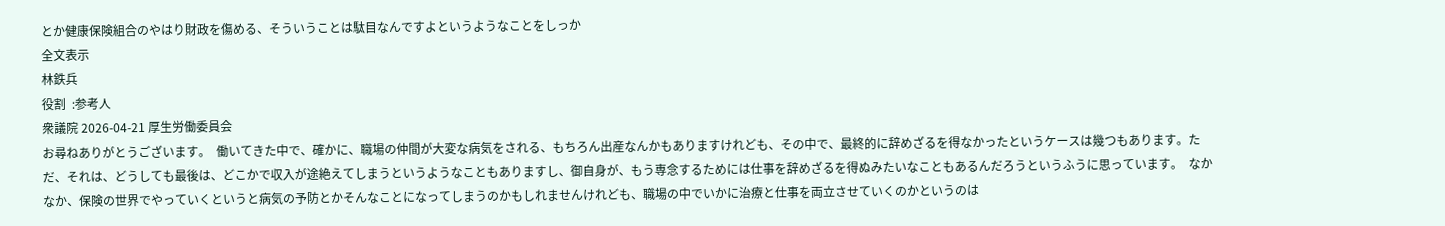とか健康保険組合のやはり財政を傷める、そういうことは駄目なんですよというようなことをしっか
全文表示
林鉄兵
役割  :参考人
衆議院 2026-04-21 厚生労働委員会
お尋ねありがとうございます。  働いてきた中で、確かに、職場の仲間が大変な病気をされる、もちろん出産なんかもありますけれども、その中で、最終的に辞めざるを得なかったというケースは幾つもあります。ただ、それは、どうしても最後は、どこかで収入が途絶えてしまうというようなこともありますし、御自身が、もう専念するためには仕事を辞めざるを得ぬみたいなこともあるんだろうというふうに思っています。  なかなか、保険の世界でやっていくというと病気の予防とかそんなことになってしまうのかもしれませんけれども、職場の中でいかに治療と仕事を両立させていくのかというのは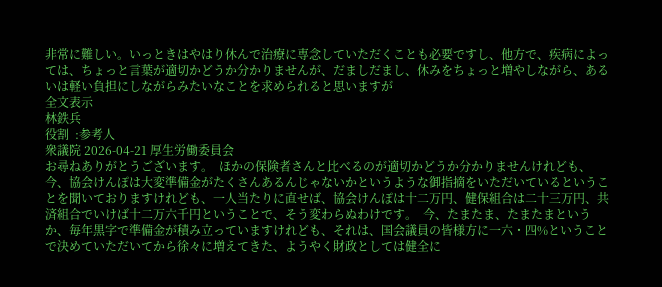非常に難しい。いっときはやはり休んで治療に専念していただくことも必要ですし、他方で、疾病によっては、ちょっと言葉が適切かどうか分かりませんが、だましだまし、休みをちょっと増やしながら、あるいは軽い負担にしながらみたいなことを求められると思いますが
全文表示
林鉄兵
役割  :参考人
衆議院 2026-04-21 厚生労働委員会
お尋ねありがとうございます。  ほかの保険者さんと比べるのが適切かどうか分かりませんけれども、今、協会けんぽは大変準備金がたくさんあるんじゃないかというような御指摘をいただいているということを聞いておりますけれども、一人当たりに直せば、協会けんぽは十二万円、健保組合は二十三万円、共済組合でいけば十二万六千円ということで、そう変わらぬわけです。  今、たまたま、たまたまというか、毎年黒字で準備金が積み立っていますけれども、それは、国会議員の皆様方に一六・四%ということで決めていただいてから徐々に増えてきた、ようやく財政としては健全に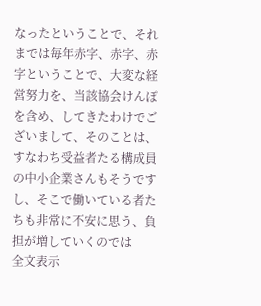なったということで、それまでは毎年赤字、赤字、赤字ということで、大変な経営努力を、当該協会けんぽを含め、してきたわけでございまして、そのことは、すなわち受益者たる構成員の中小企業さんもそうですし、そこで働いている者たちも非常に不安に思う、負担が増していくのでは
全文表示